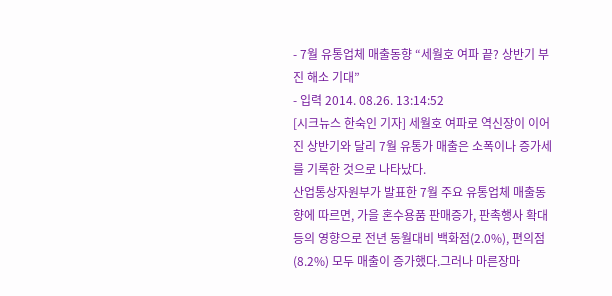- 7월 유통업체 매출동향 “세월호 여파 끝? 상반기 부진 해소 기대”
- 입력 2014. 08.26. 13:14:52
[시크뉴스 한숙인 기자] 세월호 여파로 역신장이 이어진 상반기와 달리 7월 유통가 매출은 소폭이나 증가세를 기록한 것으로 나타났다.
산업통상자원부가 발표한 7월 주요 유통업체 매출동향에 따르면, 가을 혼수용품 판매증가, 판촉행사 확대 등의 영향으로 전년 동월대비 백화점(2.0%), 편의점(8.2%) 모두 매출이 증가했다.그러나 마른장마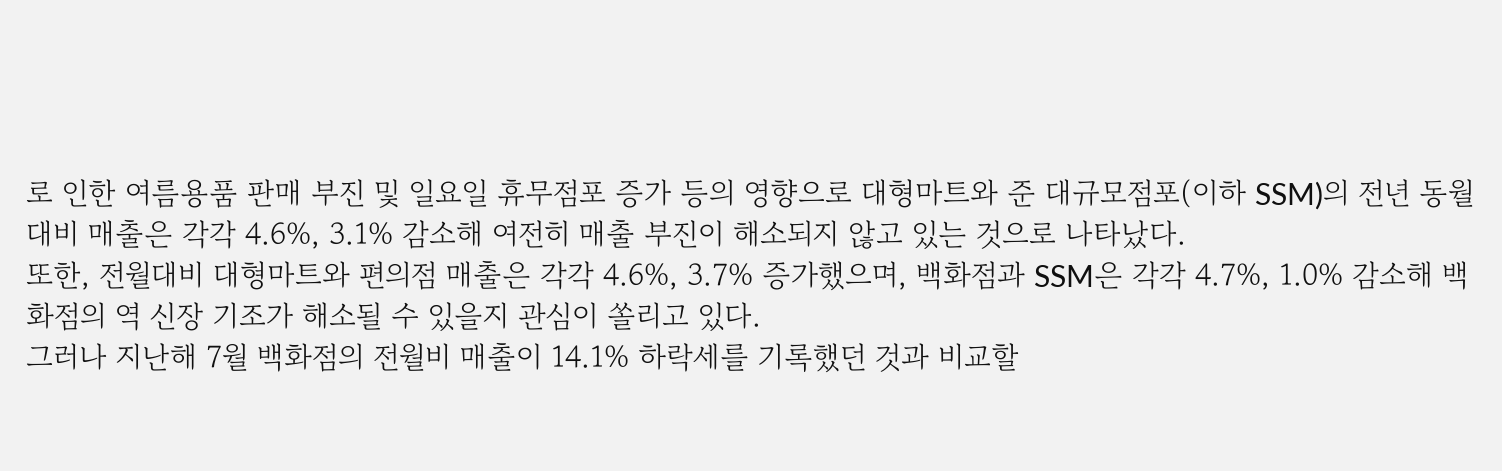로 인한 여름용품 판매 부진 및 일요일 휴무점포 증가 등의 영향으로 대형마트와 준 대규모점포(이하 SSM)의 전년 동월대비 매출은 각각 4.6%, 3.1% 감소해 여전히 매출 부진이 해소되지 않고 있는 것으로 나타났다.
또한, 전월대비 대형마트와 편의점 매출은 각각 4.6%, 3.7% 증가했으며, 백화점과 SSM은 각각 4.7%, 1.0% 감소해 백화점의 역 신장 기조가 해소될 수 있을지 관심이 쏠리고 있다.
그러나 지난해 7월 백화점의 전월비 매출이 14.1% 하락세를 기록했던 것과 비교할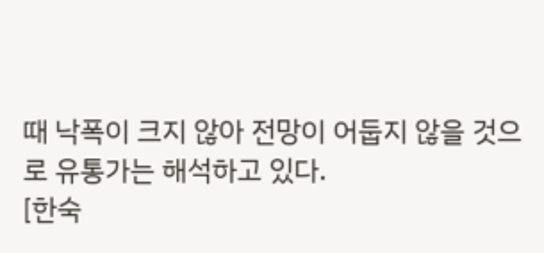때 낙폭이 크지 않아 전망이 어둡지 않을 것으로 유통가는 해석하고 있다.
[한숙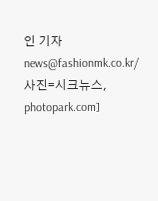인 기자 news@fashionmk.co.kr/ 사진=시크뉴스, photopark.com]